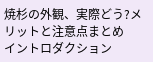焼杉の外観、実際どう?メリットと注意点まとめ
イントロダクション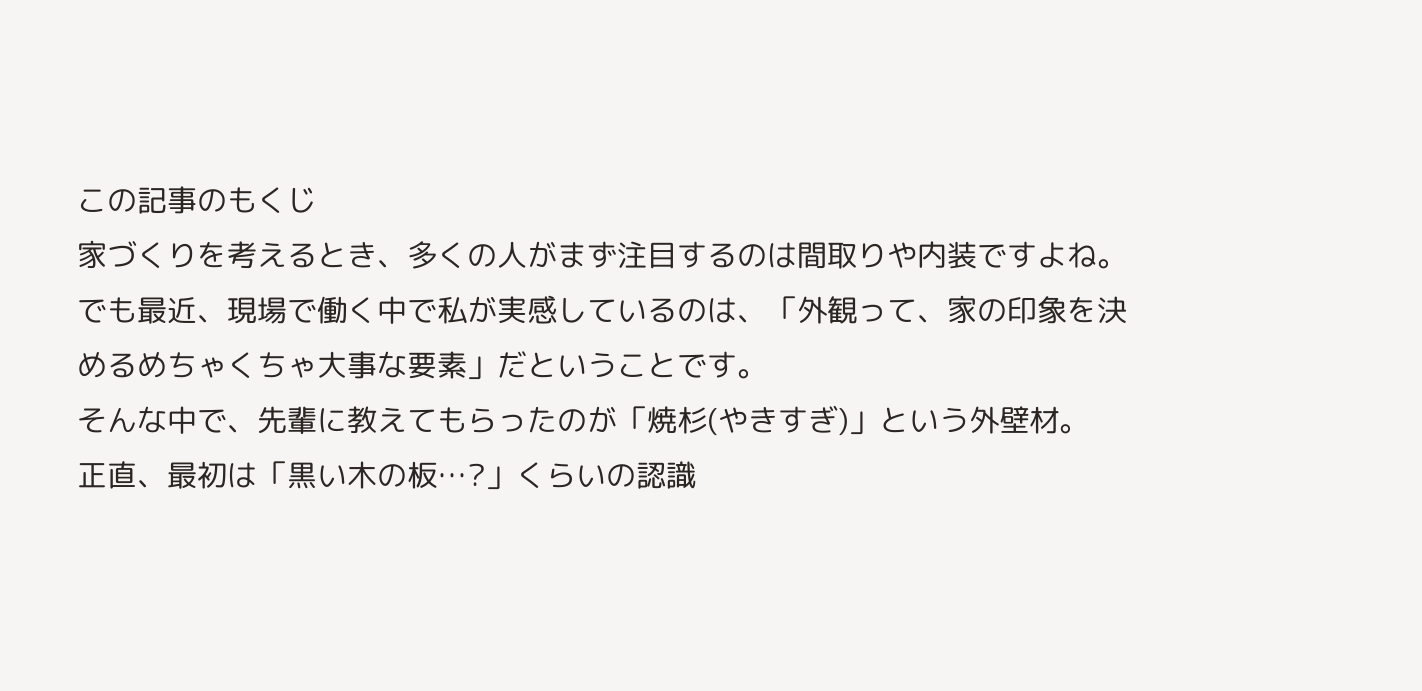この記事のもくじ
家づくりを考えるとき、多くの人がまず注目するのは間取りや内装ですよね。
でも最近、現場で働く中で私が実感しているのは、「外観って、家の印象を決めるめちゃくちゃ大事な要素」だということです。
そんな中で、先輩に教えてもらったのが「焼杉(やきすぎ)」という外壁材。
正直、最初は「黒い木の板…?」くらいの認識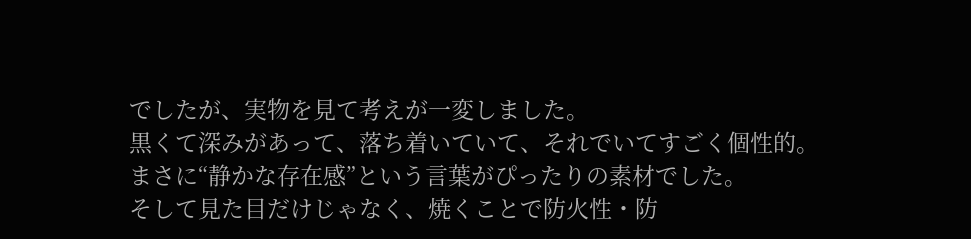でしたが、実物を見て考えが一変しました。
黒くて深みがあって、落ち着いていて、それでいてすごく個性的。
まさに“静かな存在感”という言葉がぴったりの素材でした。
そして見た目だけじゃなく、焼くことで防火性・防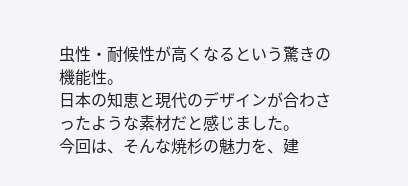虫性・耐候性が高くなるという驚きの機能性。
日本の知恵と現代のデザインが合わさったような素材だと感じました。
今回は、そんな焼杉の魅力を、建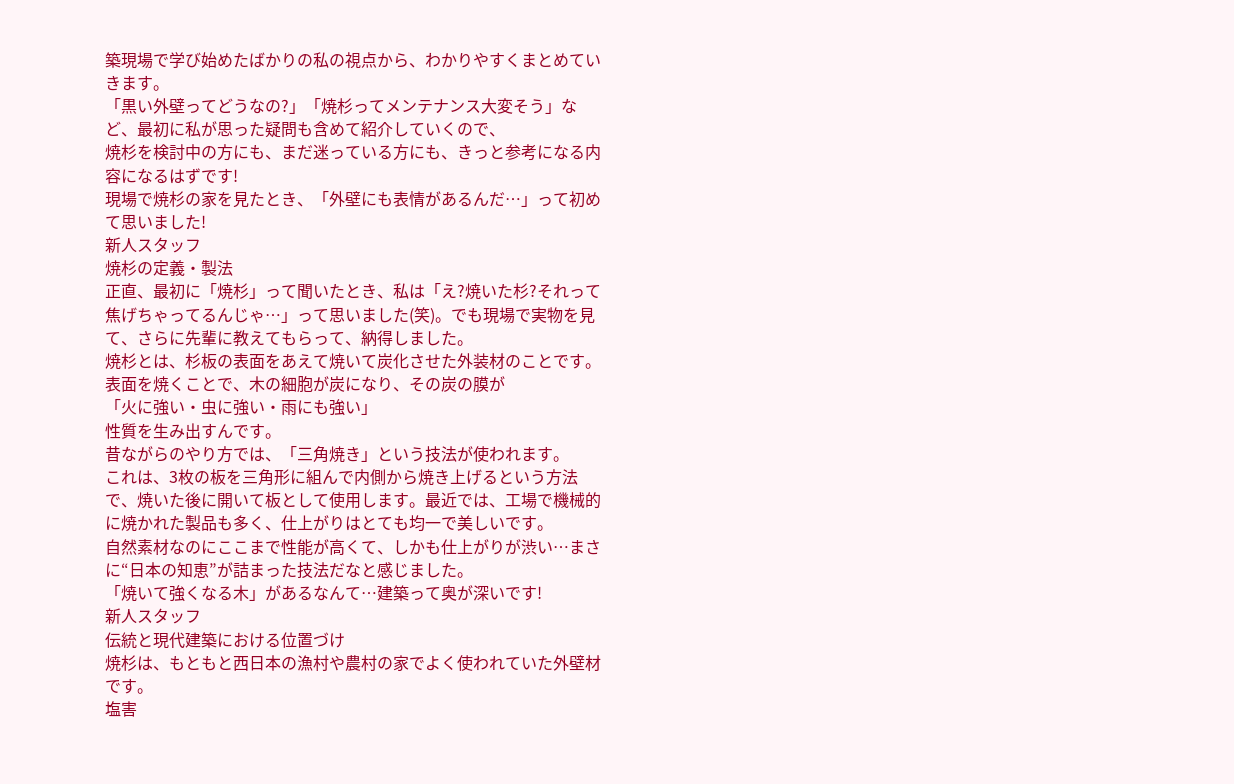築現場で学び始めたばかりの私の視点から、わかりやすくまとめていきます。
「黒い外壁ってどうなの?」「焼杉ってメンテナンス大変そう」など、最初に私が思った疑問も含めて紹介していくので、
焼杉を検討中の方にも、まだ迷っている方にも、きっと参考になる内容になるはずです!
現場で焼杉の家を見たとき、「外壁にも表情があるんだ…」って初めて思いました!
新人スタッフ
焼杉の定義・製法
正直、最初に「焼杉」って聞いたとき、私は「え?焼いた杉?それって焦げちゃってるんじゃ…」って思いました(笑)。でも現場で実物を見て、さらに先輩に教えてもらって、納得しました。
焼杉とは、杉板の表面をあえて焼いて炭化させた外装材のことです。
表面を焼くことで、木の細胞が炭になり、その炭の膜が
「火に強い・虫に強い・雨にも強い」
性質を生み出すんです。
昔ながらのやり方では、「三角焼き」という技法が使われます。
これは、3枚の板を三角形に組んで内側から焼き上げるという方法で、焼いた後に開いて板として使用します。最近では、工場で機械的に焼かれた製品も多く、仕上がりはとても均一で美しいです。
自然素材なのにここまで性能が高くて、しかも仕上がりが渋い…まさに“日本の知恵”が詰まった技法だなと感じました。
「焼いて強くなる木」があるなんて…建築って奥が深いです!
新人スタッフ
伝統と現代建築における位置づけ
焼杉は、もともと西日本の漁村や農村の家でよく使われていた外壁材です。
塩害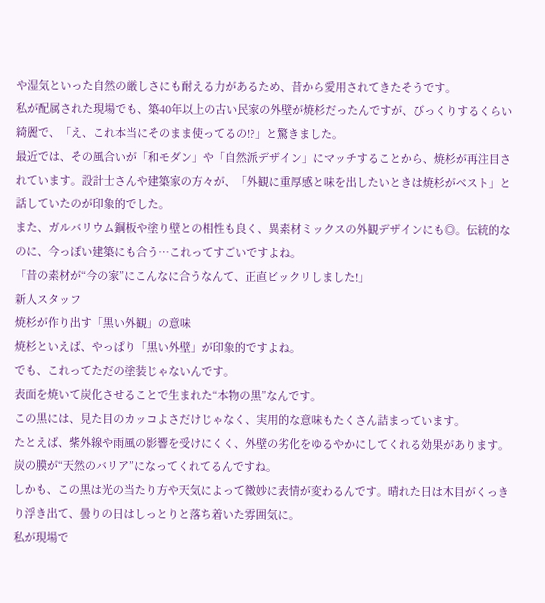や湿気といった自然の厳しさにも耐える力があるため、昔から愛用されてきたそうです。
私が配属された現場でも、築40年以上の古い民家の外壁が焼杉だったんですが、びっくりするくらい綺麗で、「え、これ本当にそのまま使ってるの!?」と驚きました。
最近では、その風合いが「和モダン」や「自然派デザイン」にマッチすることから、焼杉が再注目されています。設計士さんや建築家の方々が、「外観に重厚感と味を出したいときは焼杉がベスト」と話していたのが印象的でした。
また、ガルバリウム鋼板や塗り壁との相性も良く、異素材ミックスの外観デザインにも◎。伝統的なのに、今っぽい建築にも合う…これってすごいですよね。
「昔の素材が“今の家”にこんなに合うなんて、正直ビックリしました!」
新人スタッフ
焼杉が作り出す「黒い外観」の意味
焼杉といえば、やっぱり「黒い外壁」が印象的ですよね。
でも、これってただの塗装じゃないんです。
表面を焼いて炭化させることで生まれた“本物の黒”なんです。
この黒には、見た目のカッコよさだけじゃなく、実用的な意味もたくさん詰まっています。
たとえば、紫外線や雨風の影響を受けにくく、外壁の劣化をゆるやかにしてくれる効果があります。炭の膜が“天然のバリア”になってくれてるんですね。
しかも、この黒は光の当たり方や天気によって微妙に表情が変わるんです。晴れた日は木目がくっきり浮き出て、曇りの日はしっとりと落ち着いた雰囲気に。
私が現場で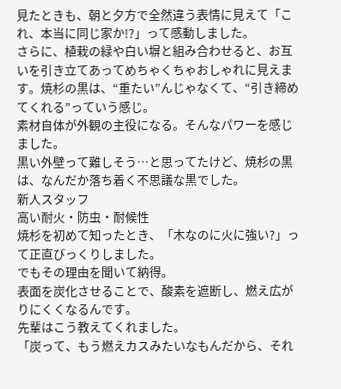見たときも、朝と夕方で全然違う表情に見えて「これ、本当に同じ家か!?」って感動しました。
さらに、植栽の緑や白い塀と組み合わせると、お互いを引き立てあってめちゃくちゃおしゃれに見えます。焼杉の黒は、“重たい”んじゃなくて、“引き締めてくれる”っていう感じ。
素材自体が外観の主役になる。そんなパワーを感じました。
黒い外壁って難しそう…と思ってたけど、焼杉の黒は、なんだか落ち着く不思議な黒でした。
新人スタッフ
高い耐火・防虫・耐候性
焼杉を初めて知ったとき、「木なのに火に強い?」って正直びっくりしました。
でもその理由を聞いて納得。
表面を炭化させることで、酸素を遮断し、燃え広がりにくくなるんです。
先輩はこう教えてくれました。
「炭って、もう燃えカスみたいなもんだから、それ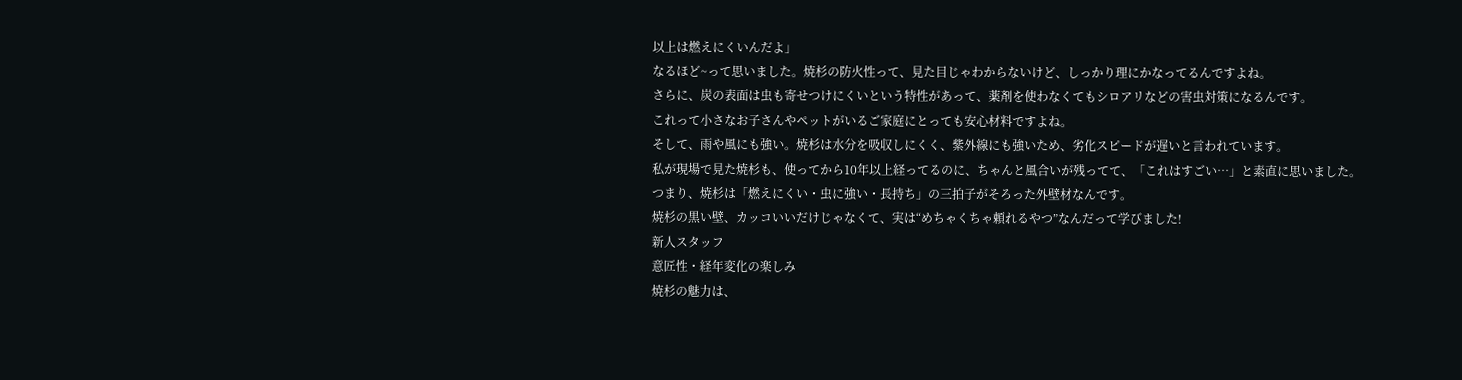以上は燃えにくいんだよ」
なるほど~って思いました。焼杉の防火性って、見た目じゃわからないけど、しっかり理にかなってるんですよね。
さらに、炭の表面は虫も寄せつけにくいという特性があって、薬剤を使わなくてもシロアリなどの害虫対策になるんです。
これって小さなお子さんやペットがいるご家庭にとっても安心材料ですよね。
そして、雨や風にも強い。焼杉は水分を吸収しにくく、紫外線にも強いため、劣化スピードが遅いと言われています。
私が現場で見た焼杉も、使ってから10年以上経ってるのに、ちゃんと風合いが残ってて、「これはすごい…」と素直に思いました。
つまり、焼杉は「燃えにくい・虫に強い・長持ち」の三拍子がそろった外壁材なんです。
焼杉の黒い壁、カッコいいだけじゃなくて、実は“めちゃくちゃ頼れるやつ”なんだって学びました!
新人スタッフ
意匠性・経年変化の楽しみ
焼杉の魅力は、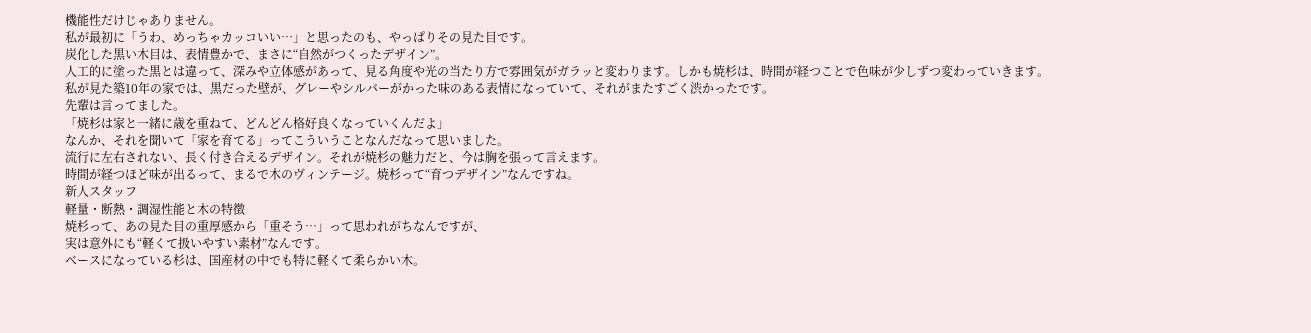機能性だけじゃありません。
私が最初に「うわ、めっちゃカッコいい…」と思ったのも、やっぱりその見た目です。
炭化した黒い木目は、表情豊かで、まさに“自然がつくったデザイン”。
人工的に塗った黒とは違って、深みや立体感があって、見る角度や光の当たり方で雰囲気がガラッと変わります。しかも焼杉は、時間が経つことで色味が少しずつ変わっていきます。
私が見た築10年の家では、黒だった壁が、グレーやシルバーがかった味のある表情になっていて、それがまたすごく渋かったです。
先輩は言ってました。
「焼杉は家と一緒に歳を重ねて、どんどん格好良くなっていくんだよ」
なんか、それを聞いて「家を育てる」ってこういうことなんだなって思いました。
流行に左右されない、長く付き合えるデザイン。それが焼杉の魅力だと、今は胸を張って言えます。
時間が経つほど味が出るって、まるで木のヴィンテージ。焼杉って“育つデザイン”なんですね。
新人スタッフ
軽量・断熱・調湿性能と木の特徴
焼杉って、あの見た目の重厚感から「重そう…」って思われがちなんですが、
実は意外にも“軽くて扱いやすい素材”なんです。
ベースになっている杉は、国産材の中でも特に軽くて柔らかい木。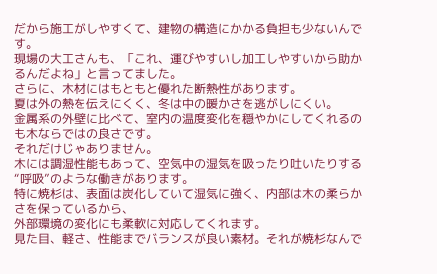だから施工がしやすくて、建物の構造にかかる負担も少ないんです。
現場の大工さんも、「これ、運びやすいし加工しやすいから助かるんだよね」と言ってました。
さらに、木材にはもともと優れた断熱性があります。
夏は外の熱を伝えにくく、冬は中の暖かさを逃がしにくい。
金属系の外壁に比べて、室内の温度変化を穏やかにしてくれるのも木ならではの良さです。
それだけじゃありません。
木には調湿性能もあって、空気中の湿気を吸ったり吐いたりする“呼吸”のような働きがあります。
特に焼杉は、表面は炭化していて湿気に強く、内部は木の柔らかさを保っているから、
外部環境の変化にも柔軟に対応してくれます。
見た目、軽さ、性能までバランスが良い素材。それが焼杉なんで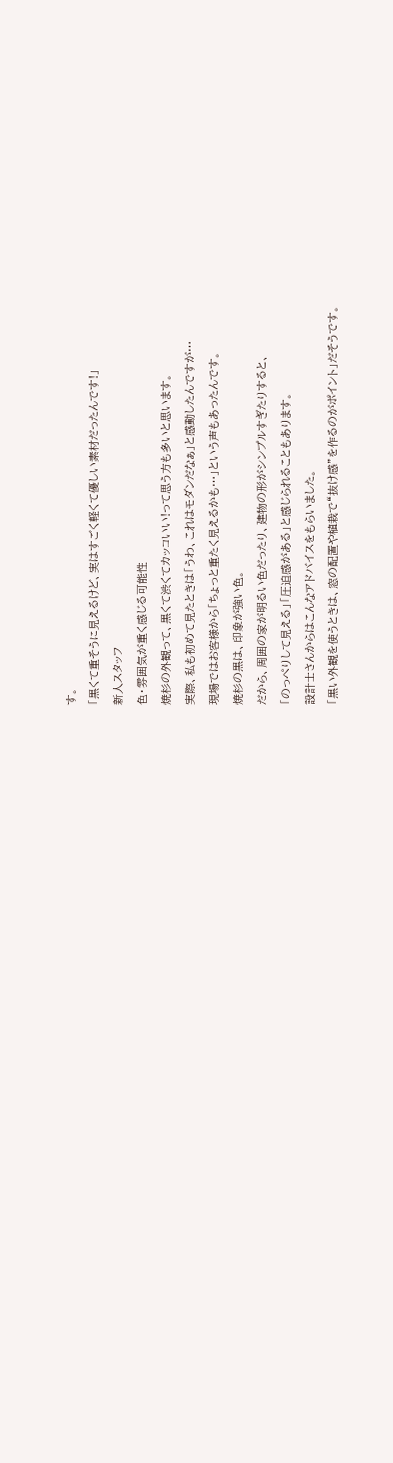す。
「黒くて重そうに見えるけど、実はすごく軽くて優しい素材だったんです!」
新人スタッフ
色・雰囲気が重く感じる可能性
焼杉の外観って、黒くて渋くてカッコいい!って思う方も多いと思います。
実際、私も初めて見たときは「うわ、これはモダンだなぁ」と感動したんですが…
現場ではお客様から「ちょっと重たく見えるかも…」という声もあったんです。
焼杉の黒は、印象が強い色。
だから、周囲の家が明るい色だったり、建物の形がシンプルすぎたりすると、
「のっぺりして見える」「圧迫感がある」と感じられることもあります。
設計士さんからはこんなアドバイスをもらいました。
「黒い外観を使うときは、窓の配置や植栽で“抜け感”を作るのがポイント」だそうです。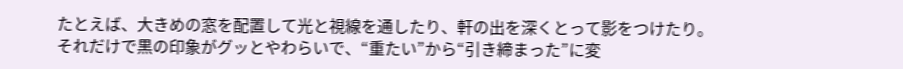たとえば、大きめの窓を配置して光と視線を通したり、軒の出を深くとって影をつけたり。
それだけで黒の印象がグッとやわらいで、“重たい”から“引き締まった”に変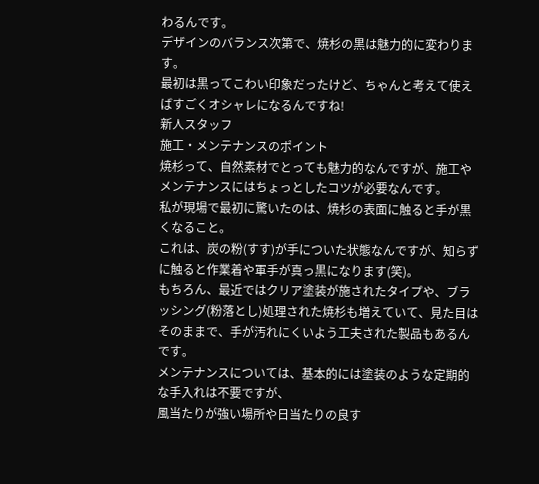わるんです。
デザインのバランス次第で、焼杉の黒は魅力的に変わります。
最初は黒ってこわい印象だったけど、ちゃんと考えて使えばすごくオシャレになるんですね!
新人スタッフ
施工・メンテナンスのポイント
焼杉って、自然素材でとっても魅力的なんですが、施工やメンテナンスにはちょっとしたコツが必要なんです。
私が現場で最初に驚いたのは、焼杉の表面に触ると手が黒くなること。
これは、炭の粉(すす)が手についた状態なんですが、知らずに触ると作業着や軍手が真っ黒になります(笑)。
もちろん、最近ではクリア塗装が施されたタイプや、ブラッシング(粉落とし)処理された焼杉も増えていて、見た目はそのままで、手が汚れにくいよう工夫された製品もあるんです。
メンテナンスについては、基本的には塗装のような定期的な手入れは不要ですが、
風当たりが強い場所や日当たりの良す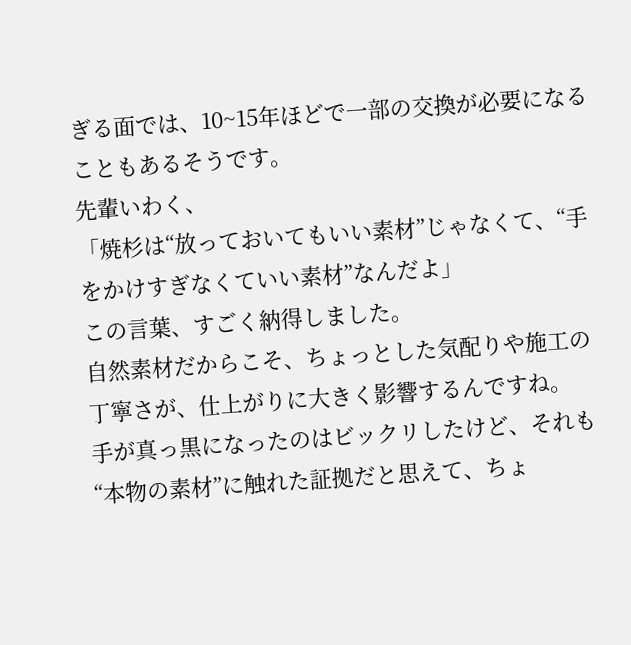ぎる面では、10~15年ほどで一部の交換が必要になることもあるそうです。
先輩いわく、
「焼杉は“放っておいてもいい素材”じゃなくて、“手をかけすぎなくていい素材”なんだよ」
この言葉、すごく納得しました。
自然素材だからこそ、ちょっとした気配りや施工の丁寧さが、仕上がりに大きく影響するんですね。
手が真っ黒になったのはビックリしたけど、それも“本物の素材”に触れた証拠だと思えて、ちょ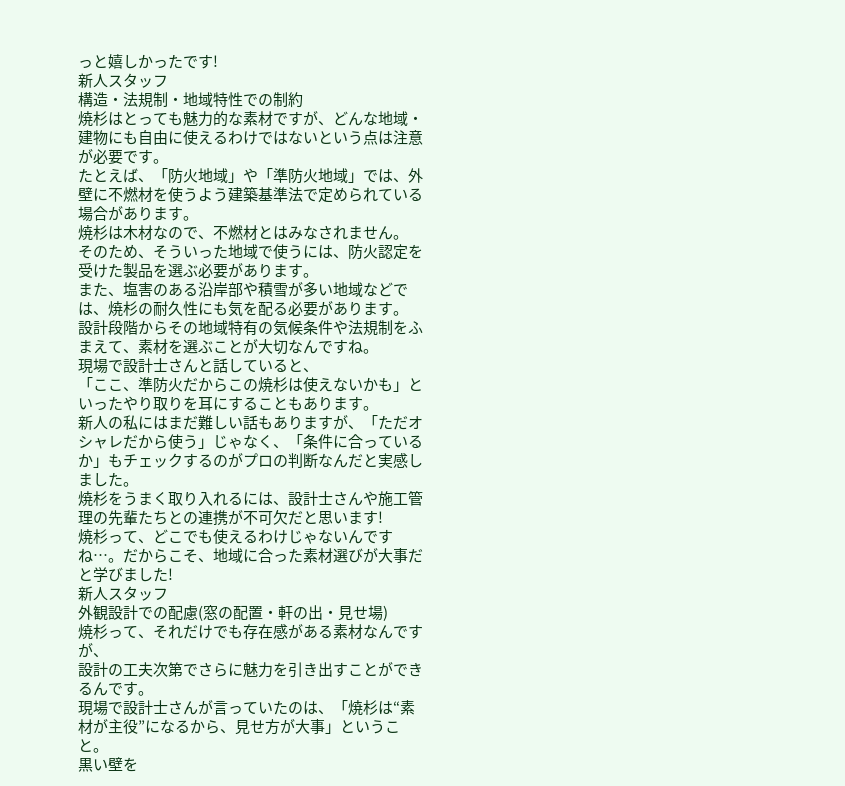っと嬉しかったです!
新人スタッフ
構造・法規制・地域特性での制約
焼杉はとっても魅力的な素材ですが、どんな地域・建物にも自由に使えるわけではないという点は注意が必要です。
たとえば、「防火地域」や「準防火地域」では、外壁に不燃材を使うよう建築基準法で定められている場合があります。
焼杉は木材なので、不燃材とはみなされません。
そのため、そういった地域で使うには、防火認定を受けた製品を選ぶ必要があります。
また、塩害のある沿岸部や積雪が多い地域などでは、焼杉の耐久性にも気を配る必要があります。
設計段階からその地域特有の気候条件や法規制をふまえて、素材を選ぶことが大切なんですね。
現場で設計士さんと話していると、
「ここ、準防火だからこの焼杉は使えないかも」といったやり取りを耳にすることもあります。
新人の私にはまだ難しい話もありますが、「ただオシャレだから使う」じゃなく、「条件に合っているか」もチェックするのがプロの判断なんだと実感しました。
焼杉をうまく取り入れるには、設計士さんや施工管理の先輩たちとの連携が不可欠だと思います!
焼杉って、どこでも使えるわけじゃないんですね…。だからこそ、地域に合った素材選びが大事だと学びました!
新人スタッフ
外観設計での配慮(窓の配置・軒の出・見せ場)
焼杉って、それだけでも存在感がある素材なんですが、
設計の工夫次第でさらに魅力を引き出すことができるんです。
現場で設計士さんが言っていたのは、「焼杉は“素材が主役”になるから、見せ方が大事」ということ。
黒い壁を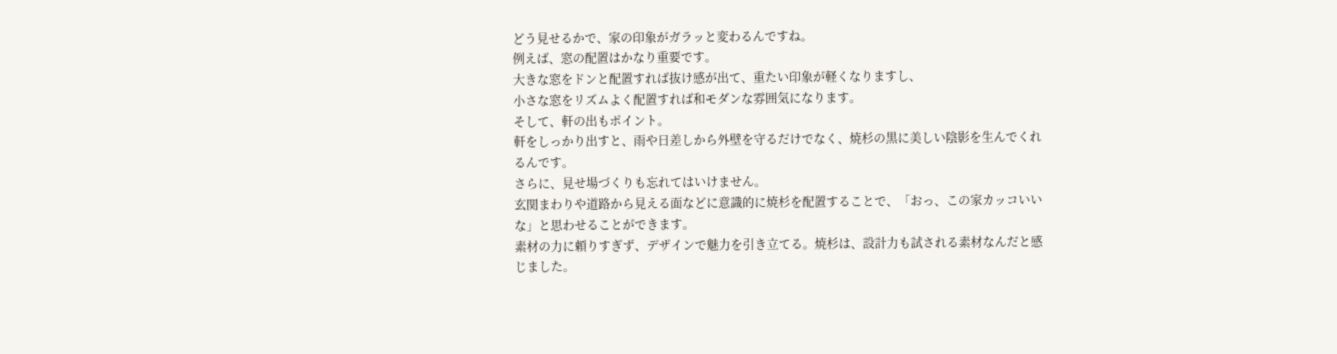どう見せるかで、家の印象がガラッと変わるんですね。
例えば、窓の配置はかなり重要です。
大きな窓をドンと配置すれば抜け感が出て、重たい印象が軽くなりますし、
小さな窓をリズムよく配置すれば和モダンな雰囲気になります。
そして、軒の出もポイント。
軒をしっかり出すと、雨や日差しから外壁を守るだけでなく、焼杉の黒に美しい陰影を生んでくれるんです。
さらに、見せ場づくりも忘れてはいけません。
玄関まわりや道路から見える面などに意識的に焼杉を配置することで、「おっ、この家カッコいいな」と思わせることができます。
素材の力に頼りすぎず、デザインで魅力を引き立てる。焼杉は、設計力も試される素材なんだと感じました。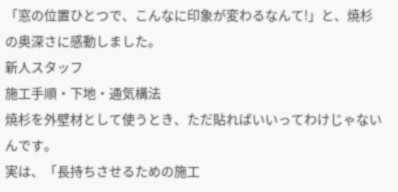「窓の位置ひとつで、こんなに印象が変わるなんて!」と、焼杉の奥深さに感動しました。
新人スタッフ
施工手順・下地・通気構法
焼杉を外壁材として使うとき、ただ貼ればいいってわけじゃないんです。
実は、「長持ちさせるための施工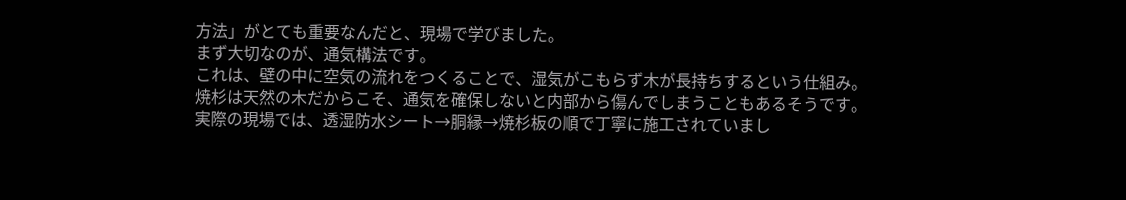方法」がとても重要なんだと、現場で学びました。
まず大切なのが、通気構法です。
これは、壁の中に空気の流れをつくることで、湿気がこもらず木が長持ちするという仕組み。
焼杉は天然の木だからこそ、通気を確保しないと内部から傷んでしまうこともあるそうです。
実際の現場では、透湿防水シート→胴縁→焼杉板の順で丁寧に施工されていまし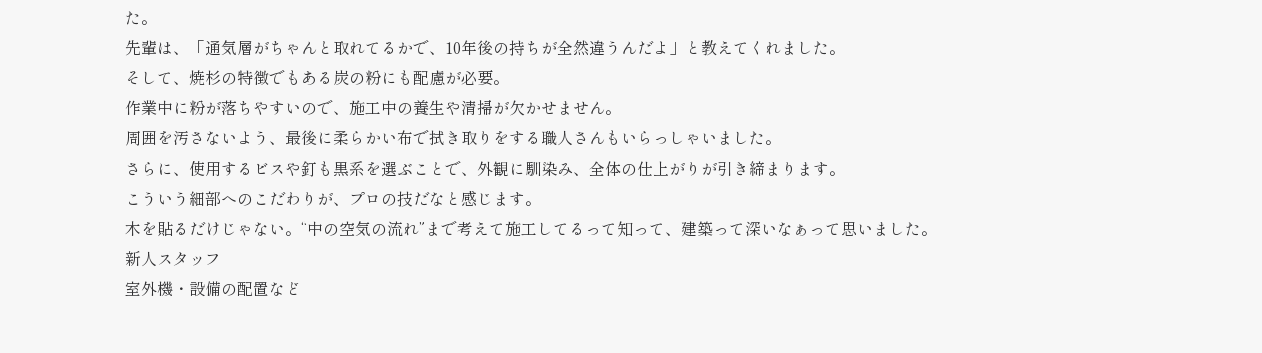た。
先輩は、「通気層がちゃんと取れてるかで、10年後の持ちが全然違うんだよ」と教えてくれました。
そして、焼杉の特徴でもある炭の粉にも配慮が必要。
作業中に粉が落ちやすいので、施工中の養生や清掃が欠かせません。
周囲を汚さないよう、最後に柔らかい布で拭き取りをする職人さんもいらっしゃいました。
さらに、使用するビスや釘も黒系を選ぶことで、外観に馴染み、全体の仕上がりが引き締まります。
こういう細部へのこだわりが、プロの技だなと感じます。
木を貼るだけじゃない。“中の空気の流れ”まで考えて施工してるって知って、建築って深いなぁって思いました。
新人スタッフ
室外機・設備の配置など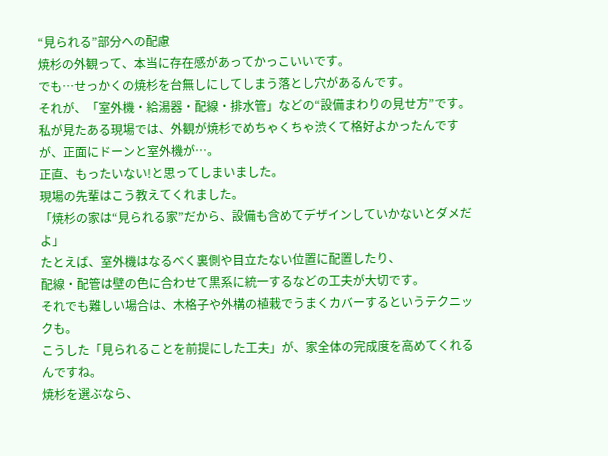“見られる”部分への配慮
焼杉の外観って、本当に存在感があってかっこいいです。
でも…せっかくの焼杉を台無しにしてしまう落とし穴があるんです。
それが、「室外機・給湯器・配線・排水管」などの“設備まわりの見せ方”です。
私が見たある現場では、外観が焼杉でめちゃくちゃ渋くて格好よかったんですが、正面にドーンと室外機が…。
正直、もったいない!と思ってしまいました。
現場の先輩はこう教えてくれました。
「焼杉の家は“見られる家”だから、設備も含めてデザインしていかないとダメだよ」
たとえば、室外機はなるべく裏側や目立たない位置に配置したり、
配線・配管は壁の色に合わせて黒系に統一するなどの工夫が大切です。
それでも難しい場合は、木格子や外構の植栽でうまくカバーするというテクニックも。
こうした「見られることを前提にした工夫」が、家全体の完成度を高めてくれるんですね。
焼杉を選ぶなら、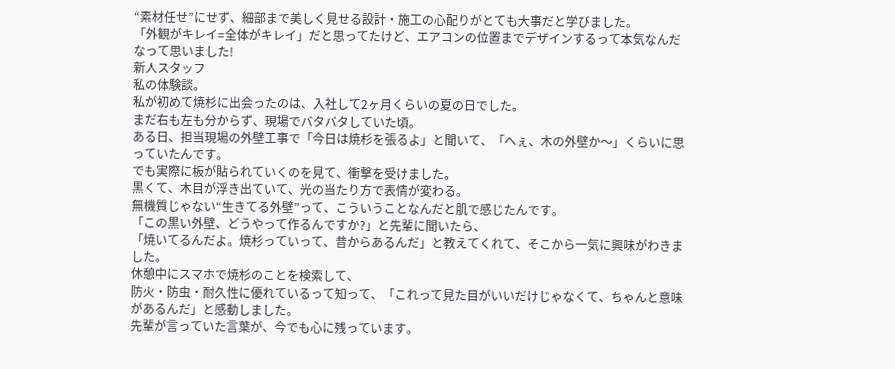“素材任せ”にせず、細部まで美しく見せる設計・施工の心配りがとても大事だと学びました。
「外観がキレイ=全体がキレイ」だと思ってたけど、エアコンの位置までデザインするって本気なんだなって思いました!
新人スタッフ
私の体験談。
私が初めて焼杉に出会ったのは、入社して2ヶ月くらいの夏の日でした。
まだ右も左も分からず、現場でバタバタしていた頃。
ある日、担当現場の外壁工事で「今日は焼杉を張るよ」と聞いて、「へぇ、木の外壁か〜」くらいに思っていたんです。
でも実際に板が貼られていくのを見て、衝撃を受けました。
黒くて、木目が浮き出ていて、光の当たり方で表情が変わる。
無機質じゃない“生きてる外壁”って、こういうことなんだと肌で感じたんです。
「この黒い外壁、どうやって作るんですか?」と先輩に聞いたら、
「焼いてるんだよ。焼杉っていって、昔からあるんだ」と教えてくれて、そこから一気に興味がわきました。
休憩中にスマホで焼杉のことを検索して、
防火・防虫・耐久性に優れているって知って、「これって見た目がいいだけじゃなくて、ちゃんと意味があるんだ」と感動しました。
先輩が言っていた言葉が、今でも心に残っています。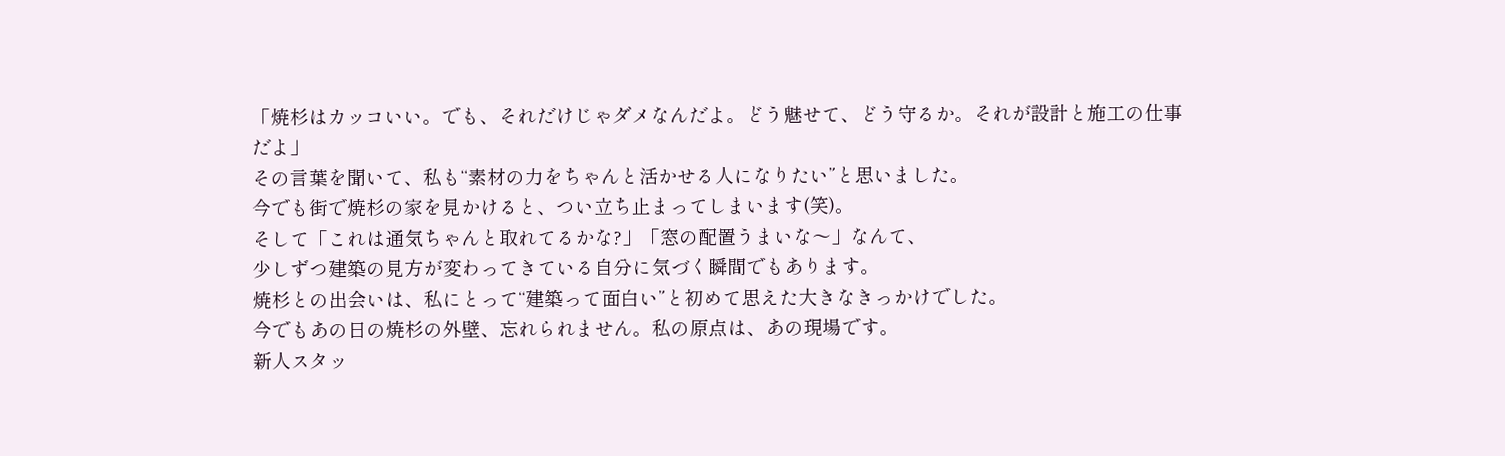「焼杉はカッコいい。でも、それだけじゃダメなんだよ。どう魅せて、どう守るか。それが設計と施工の仕事だよ」
その言葉を聞いて、私も“素材の力をちゃんと活かせる人になりたい”と思いました。
今でも街で焼杉の家を見かけると、つい立ち止まってしまいます(笑)。
そして「これは通気ちゃんと取れてるかな?」「窓の配置うまいな〜」なんて、
少しずつ建築の見方が変わってきている自分に気づく瞬間でもあります。
焼杉との出会いは、私にとって“建築って面白い”と初めて思えた大きなきっかけでした。
今でもあの日の焼杉の外壁、忘れられません。私の原点は、あの現場です。
新人スタッ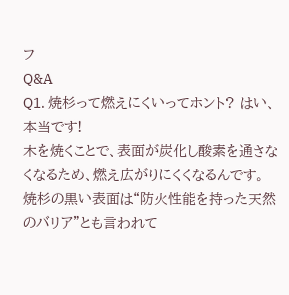フ
Q&A
Q1. 焼杉って燃えにくいってホント? はい、本当です!
木を焼くことで、表面が炭化し酸素を通さなくなるため、燃え広がりにくくなるんです。
焼杉の黒い表面は“防火性能を持った天然のバリア”とも言われて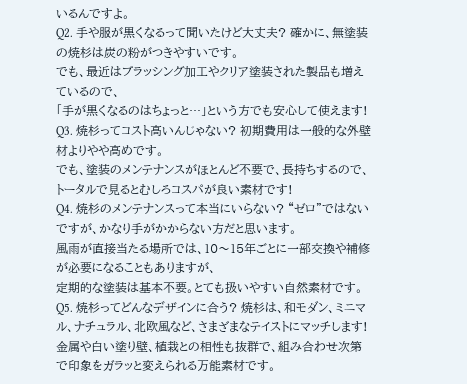いるんですよ。
Q2. 手や服が黒くなるって聞いたけど大丈夫? 確かに、無塗装の焼杉は炭の粉がつきやすいです。
でも、最近はブラッシング加工やクリア塗装された製品も増えているので、
「手が黒くなるのはちょっと…」という方でも安心して使えます!
Q3. 焼杉ってコスト高いんじゃない? 初期費用は一般的な外壁材よりやや高めです。
でも、塗装のメンテナンスがほとんど不要で、長持ちするので、トータルで見るとむしろコスパが良い素材です!
Q4. 焼杉のメンテナンスって本当にいらない? “ゼロ”ではないですが、かなり手がかからない方だと思います。
風雨が直接当たる場所では、10〜15年ごとに一部交換や補修が必要になることもありますが、
定期的な塗装は基本不要。とても扱いやすい自然素材です。
Q5. 焼杉ってどんなデザインに合う? 焼杉は、和モダン、ミニマル、ナチュラル、北欧風など、さまざまなテイストにマッチします!
金属や白い塗り壁、植栽との相性も抜群で、組み合わせ次第で印象をガラッと変えられる万能素材です。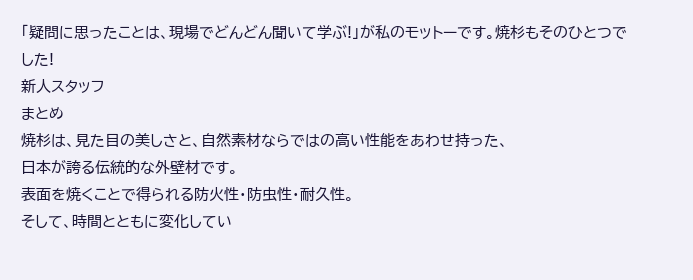「疑問に思ったことは、現場でどんどん聞いて学ぶ!」が私のモットーです。焼杉もそのひとつでした!
新人スタッフ
まとめ
焼杉は、見た目の美しさと、自然素材ならではの高い性能をあわせ持った、
日本が誇る伝統的な外壁材です。
表面を焼くことで得られる防火性・防虫性・耐久性。
そして、時間とともに変化してい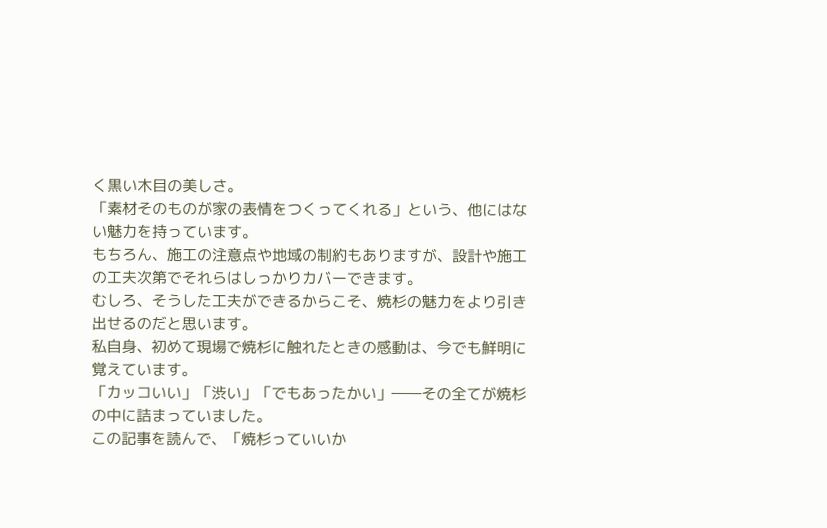く黒い木目の美しさ。
「素材そのものが家の表情をつくってくれる」という、他にはない魅力を持っています。
もちろん、施工の注意点や地域の制約もありますが、設計や施工の工夫次第でそれらはしっかりカバーできます。
むしろ、そうした工夫ができるからこそ、焼杉の魅力をより引き出せるのだと思います。
私自身、初めて現場で焼杉に触れたときの感動は、今でも鮮明に覚えています。
「カッコいい」「渋い」「でもあったかい」――その全てが焼杉の中に詰まっていました。
この記事を読んで、「焼杉っていいか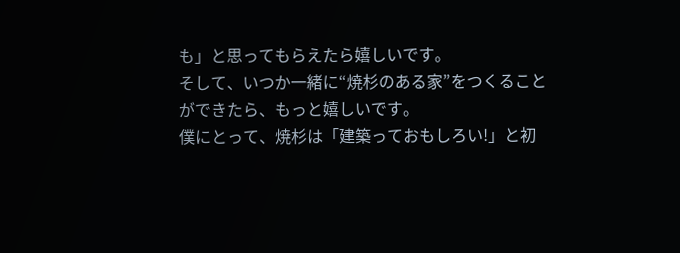も」と思ってもらえたら嬉しいです。
そして、いつか一緒に“焼杉のある家”をつくることができたら、もっと嬉しいです。
僕にとって、焼杉は「建築っておもしろい!」と初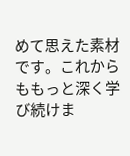めて思えた素材です。これからももっと深く学び続けま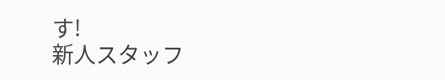す!
新人スタッフ